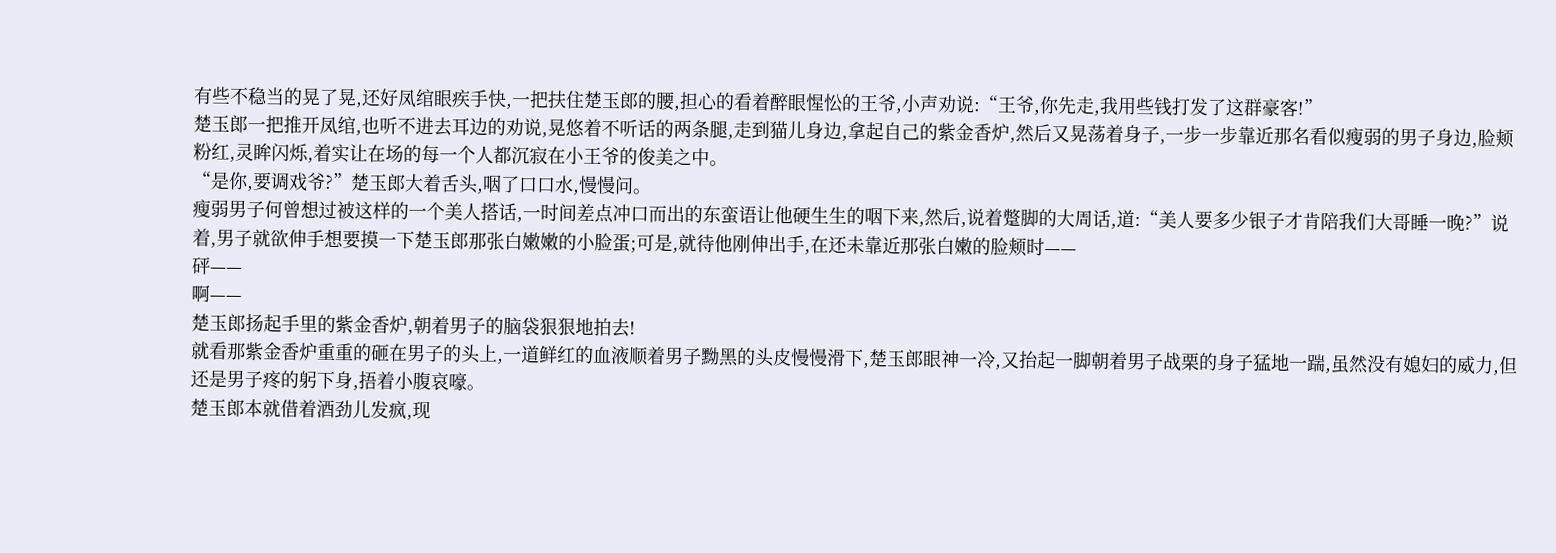有些不稳当的晃了晃,还好凤绾眼疾手快,一把扶住楚玉郎的腰,担心的看着醉眼惺忪的王爷,小声劝说:“王爷,你先走,我用些钱打发了这群豪客!”
楚玉郎一把推开凤绾,也听不进去耳边的劝说,晃悠着不听话的两条腿,走到猫儿身边,拿起自己的紫金香炉,然后又晃荡着身子,一步一步靠近那名看似瘦弱的男子身边,脸颊粉红,灵眸闪烁,着实让在场的每一个人都沉寂在小王爷的俊美之中。
“是你,要调戏爷?”楚玉郎大着舌头,咽了口口水,慢慢问。
瘦弱男子何曾想过被这样的一个美人搭话,一时间差点冲口而出的东蛮语让他硬生生的咽下来,然后,说着蹩脚的大周话,道:“美人要多少银子才肯陪我们大哥睡一晚?”说着,男子就欲伸手想要摸一下楚玉郎那张白嫩嫩的小脸蛋;可是,就待他刚伸出手,在还未靠近那张白嫩的脸颊时——
砰——
啊——
楚玉郎扬起手里的紫金香炉,朝着男子的脑袋狠狠地拍去!
就看那紫金香炉重重的砸在男子的头上,一道鲜红的血液顺着男子黝黑的头皮慢慢滑下,楚玉郎眼神一冷,又抬起一脚朝着男子战栗的身子猛地一踹,虽然没有媳妇的威力,但还是男子疼的躬下身,捂着小腹哀嚎。
楚玉郎本就借着酒劲儿发疯,现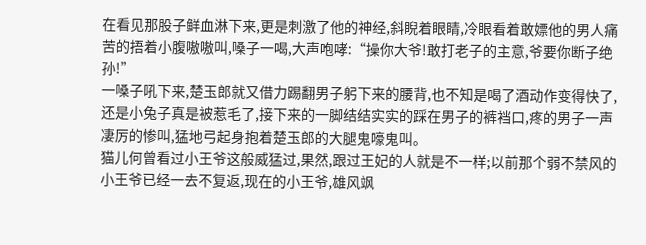在看见那股子鲜血淋下来,更是刺激了他的神经,斜睨着眼睛,冷眼看着敢嫖他的男人痛苦的捂着小腹嗷嗷叫,嗓子一喝,大声咆哮:“操你大爷!敢打老子的主意,爷要你断子绝孙!”
一嗓子吼下来,楚玉郎就又借力踢翻男子躬下来的腰背,也不知是喝了酒动作变得快了,还是小兔子真是被惹毛了,接下来的一脚结结实实的踩在男子的裤裆口,疼的男子一声凄厉的惨叫,猛地弓起身抱着楚玉郎的大腿鬼嚎鬼叫。
猫儿何曾看过小王爷这般威猛过,果然,跟过王妃的人就是不一样;以前那个弱不禁风的小王爷已经一去不复返,现在的小王爷,雄风飒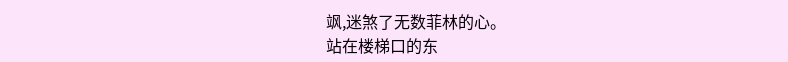飒,迷煞了无数菲林的心。
站在楼梯口的东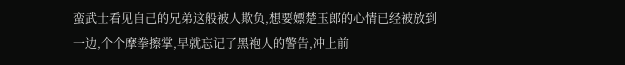蛮武士看见自己的兄弟这般被人欺负,想要嫖楚玉郎的心情已经被放到一边,个个摩拳擦掌,早就忘记了黑袍人的警告,冲上前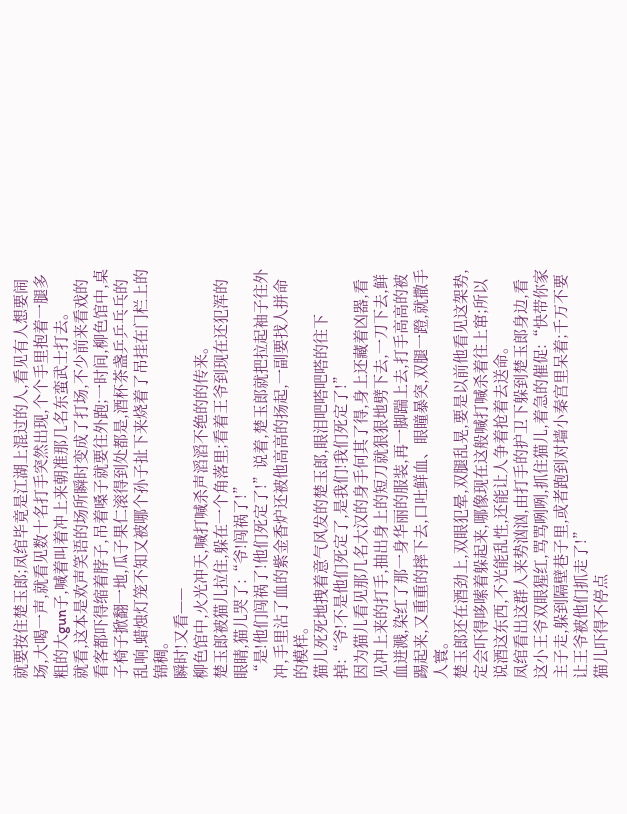就要按住楚玉郎;凤绾毕竟是江湖上混过的人,看见有人想要闹场,大喝一声,就看见数十名打手突然出现,个个手里抱着一腿多粗的大gun子,喊着叫着冲上来朝准那几名东蛮武士打去。
就看,这本是欢声笑语的场所瞬时变成了打场,不少前来看戏的看客都吓得缩着脖子,吊着嗓子就要往外跑;一时间,柳色馆中,桌子椅子掀翻一地,瓜子果仁滚得到处都是,酒杯茶盏乒乒乓乓的乱响,蜡烛灯笼不知又被哪个孙子扯下来烧着了吊挂在门栏上的锦稠。
瞬时!又看——
柳色馆中,火光冲天,喊打喊杀声滔滔不绝的的传来。
楚玉郎被猫儿拉住,躲在一个角落里;看着王爷到现在还犯浑的眼睛,猫儿哭了:“爷!闯祸了!”
“是!他们闯祸了!他们死定了!”说着,楚玉郎就把拉起袖子往外冲,手里沾了血的紫金香炉还被他高高的扬起,一副要找人拼命的模样。
猫儿死死地拽着意气风发的楚玉郎,眼泪吧嗒吧嗒的往下掉:“爷!不是他们死定了,是我们!我们死定了!”
因为猫儿看见那几名大汉的身手何其了得,身上还藏着凶器,看见冲上来的打手,抽出身上的短刀就狠狠地劈下去,一刀下去,鲜血迸溅,染红了那一身华丽的服装,再一脚踹上去,打手高高的被踢起来,又重重的摔下去,口吐鲜血、眼瞳暴突,双腿一蹬,就撒手人寰。
楚玉郎还在酒劲上,双眼犯晕,双腿乱晃,要是以前他看见这架势,定会吓得哆嗦着躲起来,哪像现在这般喊打喊杀着往上窜;所以说酒这东西,不光能乱性,还能让人争着抢着去送命。
凤绾看出这群人来势汹汹,由打手的护卫下躲到楚玉郎身边,看这小王爷双眼猩红,骂骂咧咧,抓住猫儿,着急的催促:“快带你家主子走,躲到隔壁巷子里,或者跑到对墙小秦宫里呆着;千万不要让王爷被他们抓走了!”
猫儿吓得不停点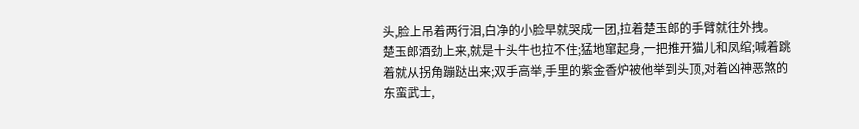头,脸上吊着两行泪,白净的小脸早就哭成一团,拉着楚玉郎的手臂就往外拽。
楚玉郎酒劲上来,就是十头牛也拉不住;猛地窜起身,一把推开猫儿和凤绾;喊着跳着就从拐角蹦跶出来;双手高举,手里的紫金香炉被他举到头顶,对着凶神恶煞的东蛮武士,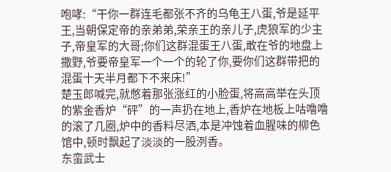咆哮:“干你一群连毛都张不齐的乌龟王八蛋,爷是延平王,当朝保定帝的亲弟弟,荣亲王的亲儿子,虎狼军的少主子,帝皇军的大哥;你们这群混蛋王八蛋,敢在爷的地盘上撒野,爷要帝皇军一个一个的轮了你,要你们这群带把的混蛋十天半月都下不来床!”
楚玉郎喊完,就憋着那张涨红的小脸蛋,将高高举在头顶的紫金香炉“砰”的一声扔在地上,香炉在地板上咕噜噜的滚了几圈,炉中的香料尽洒,本是冲蚀着血腥味的柳色馆中,顿时飘起了淡淡的一股洌香。
东蛮武士